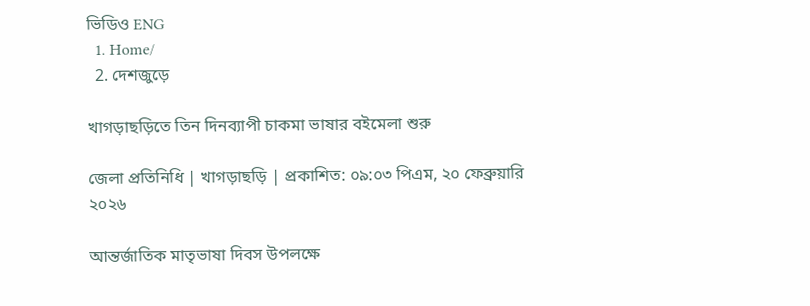ভিডিও ENG
  1. Home/
  2. দেশজুড়ে

খাগড়াছড়িতে তিন দিনব্যাপী চাকমা ভাষার বইমেলা শুরু

জেলা প্রতিনিধি | খাগড়াছড়ি | প্রকাশিত: ০৯:০৩ পিএম, ২০ ফেব্রুয়ারি ২০২৬

আন্তর্জাতিক মাতৃভাষা দিবস উপলক্ষে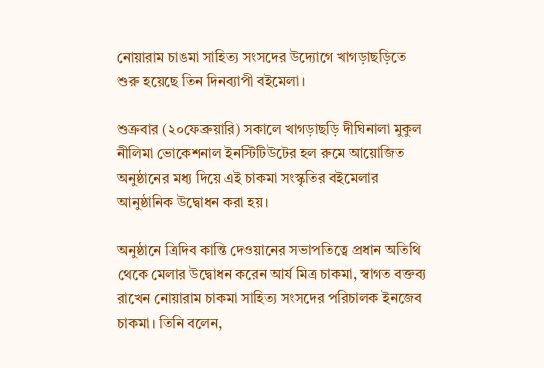নোয়ারাম চাঙমা সাহিত্য সংসদের উদ্যোগে খাগড়াছড়িতে শুরু হয়েছে তিন দিনব্যাপী বইমেলা।

শুক্রবার (২০ফেব্রুয়ারি) সকালে খাগড়াছড়ি দীঘিনালা মুকুল নীলিমা ভোকেশনাল ইনস্টিটিউটের হল রুমে আয়োজিত অনুষ্ঠানের মধ্য দিয়ে এই চাকমা সংস্কৃতির বইমেলার আনুষ্ঠানিক উদ্বোধন করা হয়।

অনুষ্ঠানে ত্রিদিব কান্তি দেওয়ানের সভাপতিত্বে প্রধান অতিথি থেকে মেলার উদ্বোধন করেন আর্য মিত্র চাকমা, স্বাগত বক্তব্য রাখেন নোয়ারাম চাকমা সাহিত্য সংসদের পরিচালক ইনজেব চাকমা। তিনি বলেন,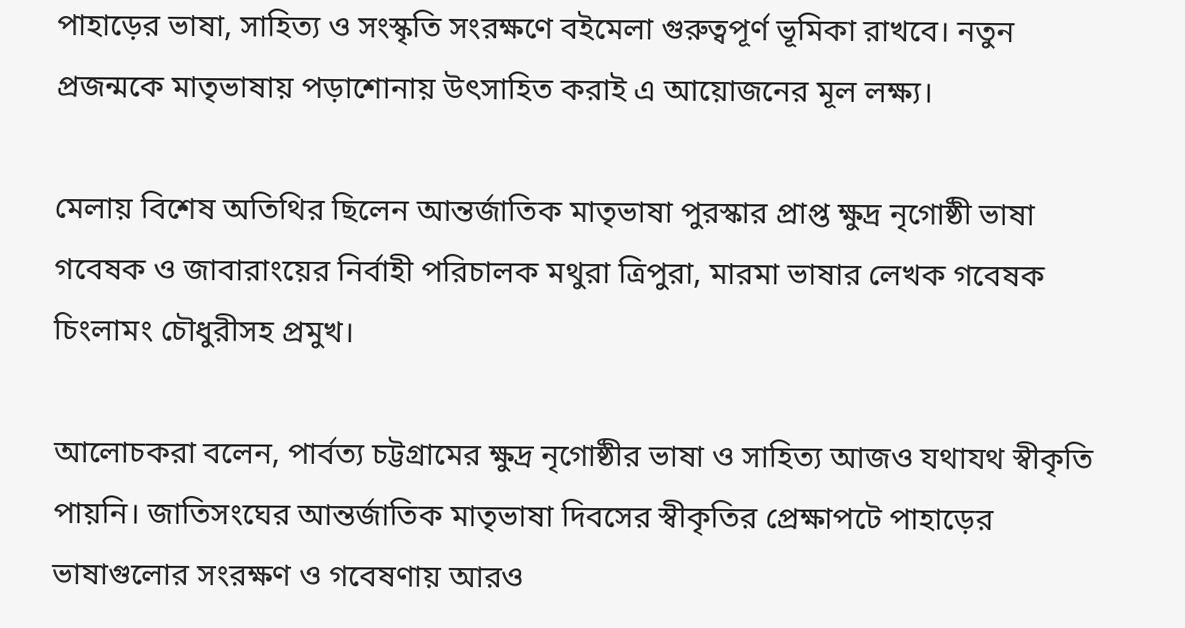পাহাড়ের ভাষা, সাহিত্য ও সংস্কৃতি সংরক্ষণে বইমেলা গুরুত্বপূর্ণ ভূমিকা রাখবে। নতুন প্রজন্মকে মাতৃভাষায় পড়াশোনায় উৎসাহিত করাই এ আয়োজনের মূল লক্ষ্য।

মেলায় বিশেষ অতিথির ছিলেন আন্তর্জাতিক মাতৃভাষা পুরস্কার প্রাপ্ত ক্ষুদ্র নৃগোষ্ঠী ভাষা গবেষক ও জাবারাংয়ের নির্বাহী পরিচালক মথুরা ত্রিপুরা, মারমা ভাষার লেখক গবেষক চিংলামং চৌধুরীসহ প্রমুখ।

আলোচকরা বলেন, পার্বত্য চট্টগ্রামের ক্ষুদ্র নৃগোষ্ঠীর ভাষা ও সাহিত্য আজও যথাযথ স্বীকৃতি পায়নি। জাতিসংঘের আন্তর্জাতিক মাতৃভাষা দিবসের স্বীকৃতির প্রেক্ষাপটে পাহাড়ের ভাষাগুলোর সংরক্ষণ ও গবেষণায় আরও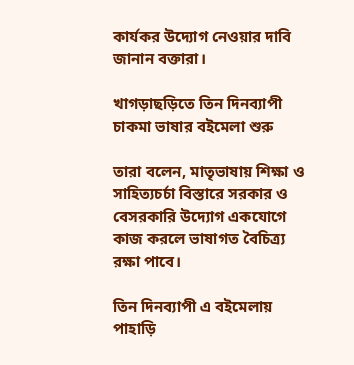কার্যকর উদ্যোগ নেওয়ার দাবি জানান বক্তারা।

খাগড়াছড়িতে তিন দিনব্যাপী চাকমা ভাষার বইমেলা শুরু

তারা বলেন, মাতৃভাষায় শিক্ষা ও সাহিত্যচর্চা বিস্তারে সরকার ও বেসরকারি উদ্যোগ একযোগে কাজ করলে ভাষাগত বৈচিত্র্য রক্ষা পাবে।

তিন দিনব্যাপী এ বইমেলায় পাহাড়ি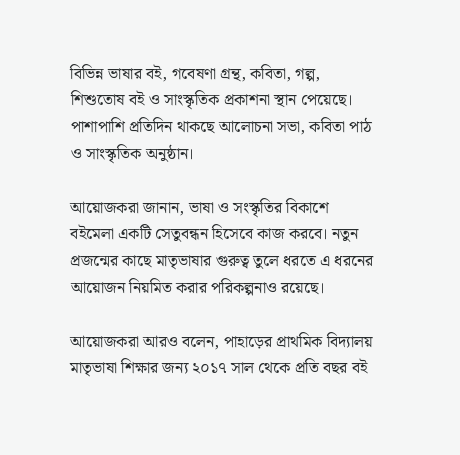বিভিন্ন ভাষার বই, গবেষণা গ্রন্থ, কবিতা, গল্প, শিশুতোষ বই ও সাংস্কৃতিক প্রকাশনা স্থান পেয়েছে। পাশাপাশি প্রতিদিন থাকছে আলোচনা সভা, কবিতা পাঠ ও সাংস্কৃতিক অনুষ্ঠান।

আয়োজকরা জানান, ভাষা ও সংস্কৃতির বিকাশে বইমেলা একটি সেতুবন্ধন হিসেবে কাজ করবে। নতুন প্রজন্মের কাছে মাতৃভাষার গুরুত্ব তুলে ধরতে এ ধরনের আয়োজন নিয়মিত করার পরিকল্পনাও রয়েছে।

আয়োজকরা আরও বলেন, পাহাড়ের প্রাথমিক বিদ্যালয় মাতৃভাষা শিক্ষার জন্য ২০১৭ সাল থেকে প্রতি বছর বই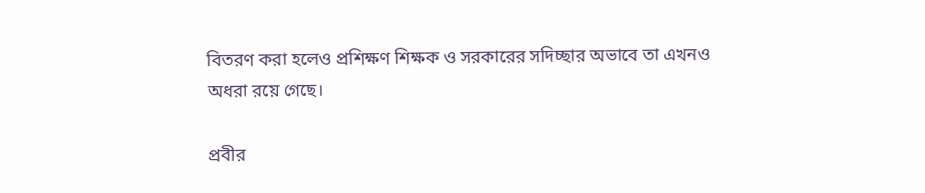বিতরণ করা হলেও প্রশিক্ষণ শিক্ষক ও সরকারের সদিচ্ছার অভাবে তা এখনও অধরা রয়ে গেছে।‌

প্রবীর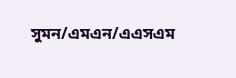সুমন/এমএন/এএসএম